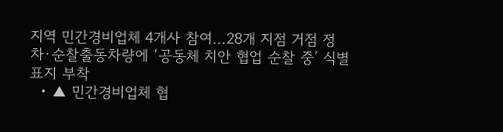지역 민간경비업체 4개사 참여…28개 지점 거점 정차·순찰출동차량에 ‘공동체 치안 협업 순찰 중’ 식별 표지 부착
  • ▲ 민간경비업체 협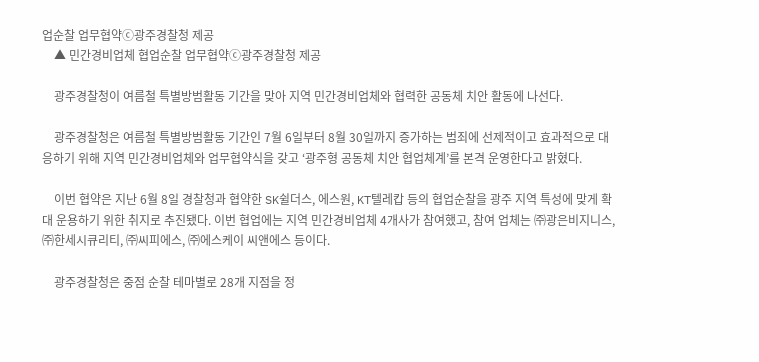업순찰 업무협약ⓒ광주경찰청 제공
    ▲ 민간경비업체 협업순찰 업무협약ⓒ광주경찰청 제공

    광주경찰청이 여름철 특별방범활동 기간을 맞아 지역 민간경비업체와 협력한 공동체 치안 활동에 나선다.

    광주경찰청은 여름철 특별방범활동 기간인 7월 6일부터 8월 30일까지 증가하는 범죄에 선제적이고 효과적으로 대응하기 위해 지역 민간경비업체와 업무협약식을 갖고 ‘광주형 공동체 치안 협업체계’를 본격 운영한다고 밝혔다.

    이번 협약은 지난 6월 8일 경찰청과 협약한 SK쉴더스, 에스원, KT텔레캅 등의 협업순찰을 광주 지역 특성에 맞게 확대 운용하기 위한 취지로 추진됐다. 이번 협업에는 지역 민간경비업체 4개사가 참여했고, 참여 업체는 ㈜광은비지니스, ㈜한세시큐리티, ㈜씨피에스, ㈜에스케이 씨앤에스 등이다.

    광주경찰청은 중점 순찰 테마별로 28개 지점을 정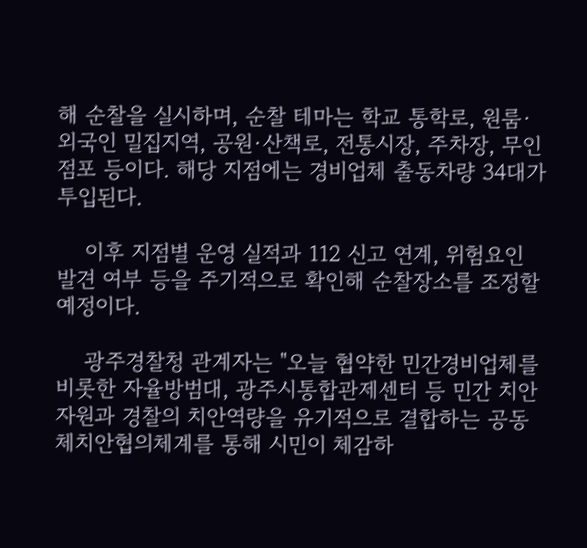해 순찰을 실시하며, 순찰 테마는 학교 통학로, 원룸·외국인 밀집지역, 공원·산책로, 전통시장, 주차장, 무인점포 등이다. 해당 지점에는 경비업체 출동차량 34대가 투입된다.

    이후 지점별 운영 실적과 112 신고 연계, 위험요인 발견 여부 등을 주기적으로 확인해 순찰장소를 조정할 예정이다.

    광주경찰청 관계자는 "오늘 협약한 민간경비업체를 비롯한 자율방범대, 광주시통합관제센터 등 민간 치안자원과 경찰의 치안역량을 유기적으로 결합하는 공동체치안협의체계를 통해 시민이 체감하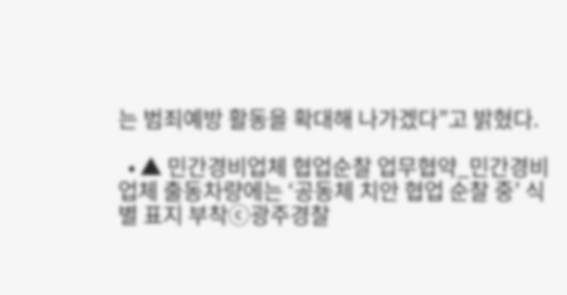는 범죄예방 활동을 확대해 나가겠다”고 밝혔다.

  • ▲ 민간경비업체 협업순찰 업무협약_민간경비업체 출동차량에는 ‘공동체 치안 협업 순찰 중’ 식별 표지 부착ⓒ광주경찰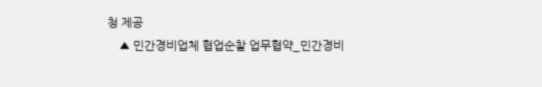청 제공
    ▲ 민간경비업체 협업순찰 업무협약_민간경비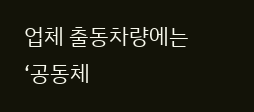업체 출동차량에는 ‘공동체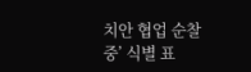치안 협업 순찰 중’ 식별 표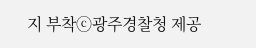지 부착ⓒ광주경찰청 제공